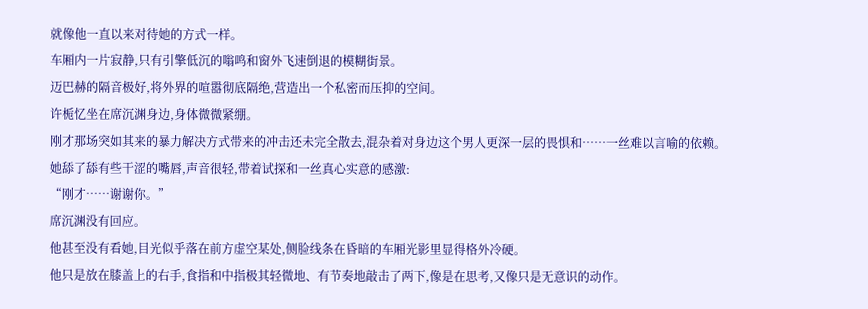就像他一直以来对待她的方式一样。
车厢内一片寂静,只有引擎低沉的嗡鸣和窗外飞速倒退的模糊街景。
迈巴赫的隔音极好,将外界的喧嚣彻底隔绝,营造出一个私密而压抑的空间。
许栀忆坐在席沉渊身边,身体微微紧绷。
刚才那场突如其来的暴力解决方式带来的冲击还未完全散去,混杂着对身边这个男人更深一层的畏惧和……一丝难以言喻的依赖。
她舔了舔有些干涩的嘴唇,声音很轻,带着试探和一丝真心实意的感激:
“刚才……谢谢你。”
席沉渊没有回应。
他甚至没有看她,目光似乎落在前方虚空某处,侧脸线条在昏暗的车厢光影里显得格外冷硬。
他只是放在膝盖上的右手,食指和中指极其轻微地、有节奏地敲击了两下,像是在思考,又像只是无意识的动作。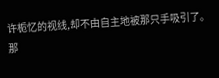许栀忆的视线,却不由自主地被那只手吸引了。
那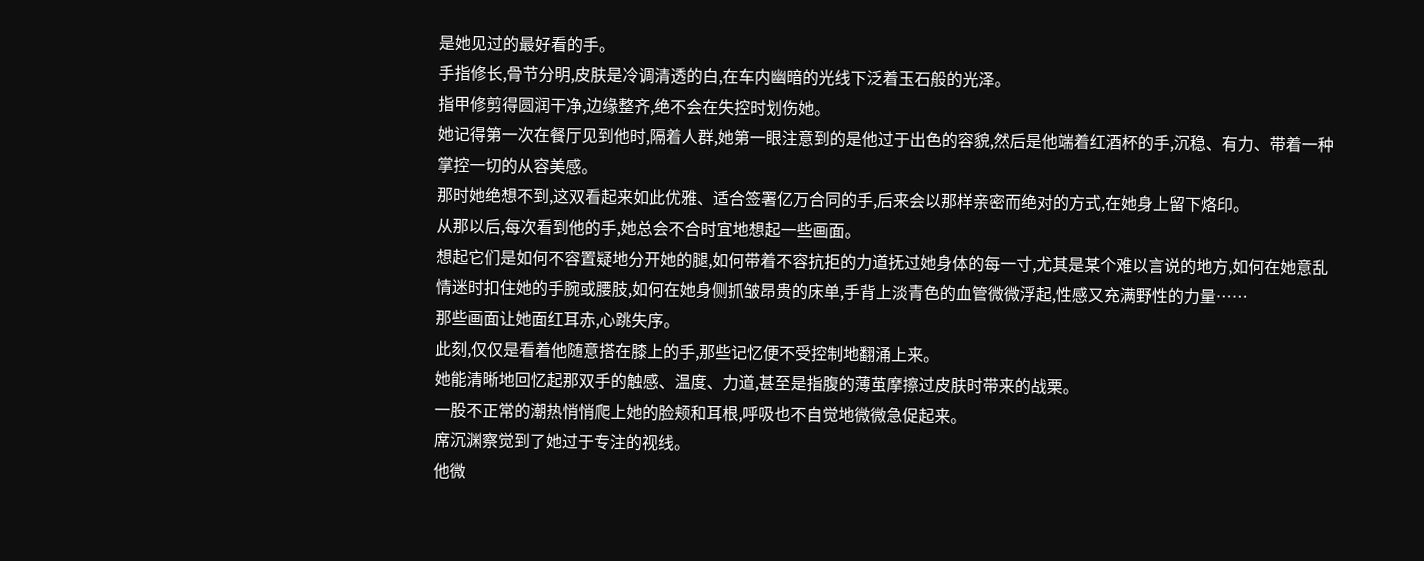是她见过的最好看的手。
手指修长,骨节分明,皮肤是冷调清透的白,在车内幽暗的光线下泛着玉石般的光泽。
指甲修剪得圆润干净,边缘整齐,绝不会在失控时划伤她。
她记得第一次在餐厅见到他时,隔着人群,她第一眼注意到的是他过于出色的容貌,然后是他端着红酒杯的手,沉稳、有力、带着一种掌控一切的从容美感。
那时她绝想不到,这双看起来如此优雅、适合签署亿万合同的手,后来会以那样亲密而绝对的方式,在她身上留下烙印。
从那以后,每次看到他的手,她总会不合时宜地想起一些画面。
想起它们是如何不容置疑地分开她的腿,如何带着不容抗拒的力道抚过她身体的每一寸,尤其是某个难以言说的地方,如何在她意乱情迷时扣住她的手腕或腰肢,如何在她身侧抓皱昂贵的床单,手背上淡青色的血管微微浮起,性感又充满野性的力量……
那些画面让她面红耳赤,心跳失序。
此刻,仅仅是看着他随意搭在膝上的手,那些记忆便不受控制地翻涌上来。
她能清晰地回忆起那双手的触感、温度、力道,甚至是指腹的薄茧摩擦过皮肤时带来的战栗。
一股不正常的潮热悄悄爬上她的脸颊和耳根,呼吸也不自觉地微微急促起来。
席沉渊察觉到了她过于专注的视线。
他微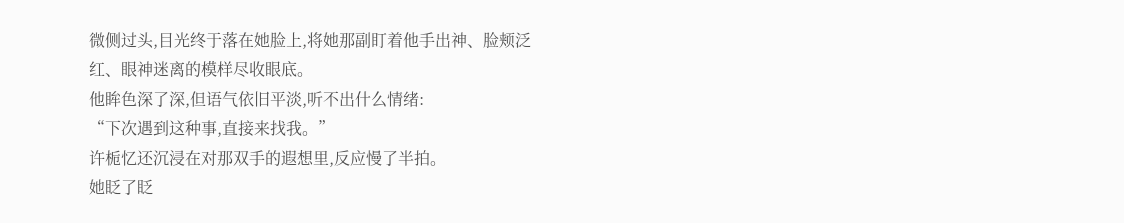微侧过头,目光终于落在她脸上,将她那副盯着他手出神、脸颊泛红、眼神迷离的模样尽收眼底。
他眸色深了深,但语气依旧平淡,听不出什么情绪:
“下次遇到这种事,直接来找我。”
许栀忆还沉浸在对那双手的遐想里,反应慢了半拍。
她眨了眨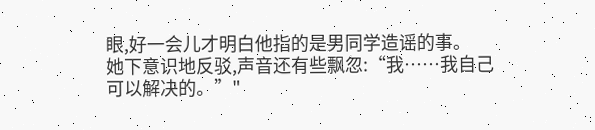眼,好一会儿才明白他指的是男同学造谣的事。
她下意识地反驳,声音还有些飘忽:“我……我自己可以解决的。”"